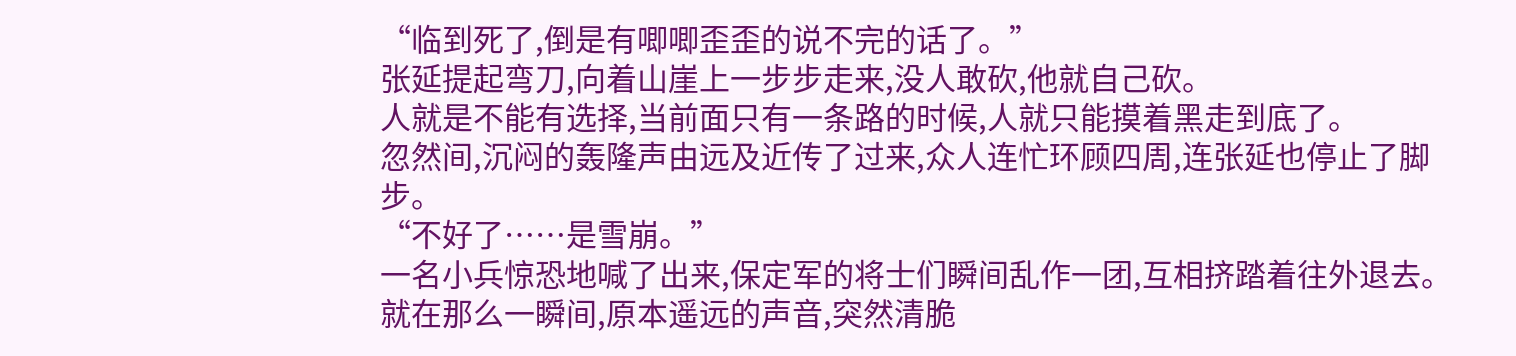“临到死了,倒是有唧唧歪歪的说不完的话了。”
张延提起弯刀,向着山崖上一步步走来,没人敢砍,他就自己砍。
人就是不能有选择,当前面只有一条路的时候,人就只能摸着黑走到底了。
忽然间,沉闷的轰隆声由远及近传了过来,众人连忙环顾四周,连张延也停止了脚步。
“不好了……是雪崩。”
一名小兵惊恐地喊了出来,保定军的将士们瞬间乱作一团,互相挤踏着往外退去。
就在那么一瞬间,原本遥远的声音,突然清脆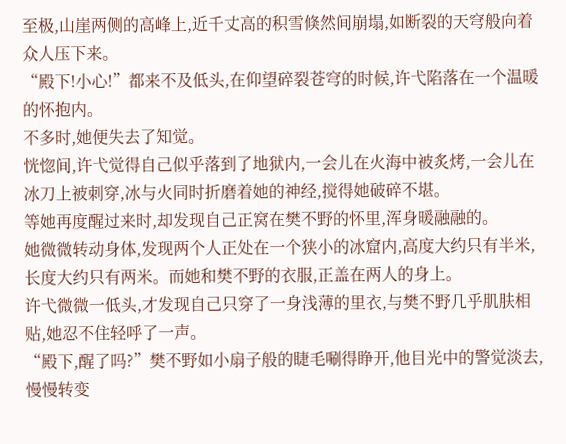至极,山崖两侧的高峰上,近千丈高的积雪倏然间崩塌,如断裂的天穹般向着众人压下来。
“殿下!小心!”都来不及低头,在仰望碎裂苍穹的时候,许弋陷落在一个温暖的怀抱内。
不多时,她便失去了知觉。
恍惚间,许弋觉得自己似乎落到了地狱内,一会儿在火海中被炙烤,一会儿在冰刀上被刺穿,冰与火同时折磨着她的神经,搅得她破碎不堪。
等她再度醒过来时,却发现自己正窝在樊不野的怀里,浑身暖融融的。
她微微转动身体,发现两个人正处在一个狭小的冰窟内,高度大约只有半米,长度大约只有两米。而她和樊不野的衣服,正盖在两人的身上。
许弋微微一低头,才发现自己只穿了一身浅薄的里衣,与樊不野几乎肌肤相贴,她忍不住轻呼了一声。
“殿下,醒了吗?”樊不野如小扇子般的睫毛唰得睁开,他目光中的警觉淡去,慢慢转变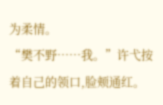为柔情。
“樊不野……我。”许弋按着自己的领口,脸颊通红。